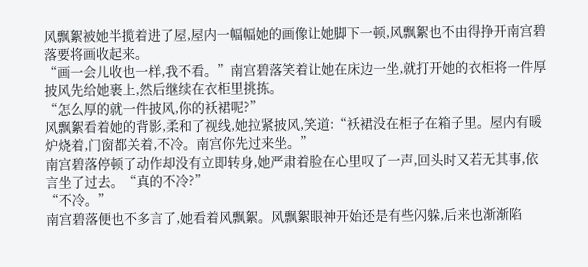风飘絮被她半揽着进了屋,屋内一幅幅她的画像让她脚下一顿,风飘絮也不由得挣开南宫碧落要将画收起来。
“画一会儿收也一样,我不看。”南宫碧落笑着让她在床边一坐,就打开她的衣柜将一件厚披风先给她裹上,然后继续在衣柜里挑拣。
“怎么厚的就一件披风,你的袄裙呢?”
风飘絮看着她的背影,柔和了视线,她拉紧披风,笑道:“袄裙没在柜子在箱子里。屋内有暖炉烧着,门窗都关着,不冷。南宫你先过来坐。”
南宫碧落停顿了动作却没有立即转身,她严肃着脸在心里叹了一声,回头时又若无其事,依言坐了过去。“真的不冷?”
“不冷。”
南宫碧落便也不多言了,她看着风飘絮。风飘絮眼神开始还是有些闪躲,后来也渐渐陷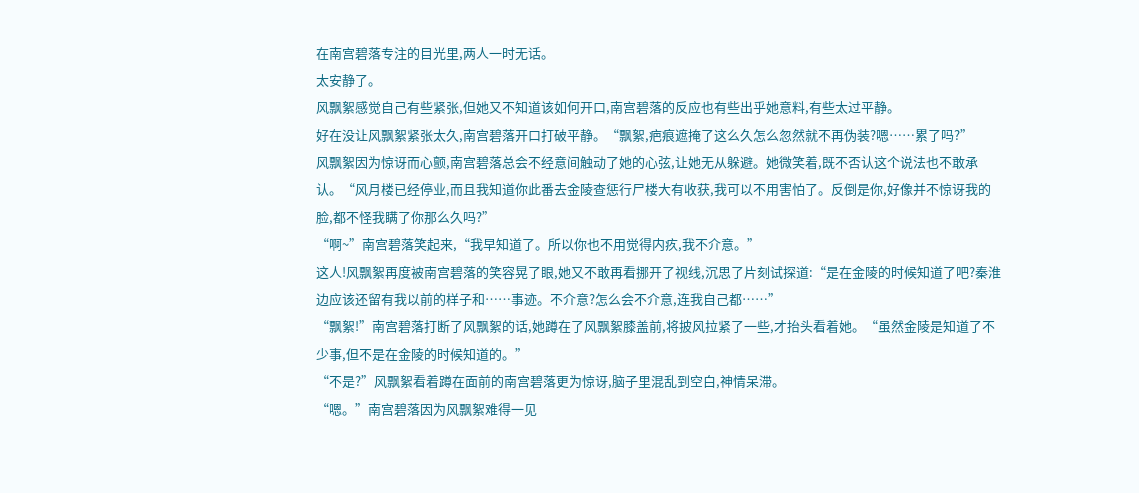在南宫碧落专注的目光里,两人一时无话。
太安静了。
风飘絮感觉自己有些紧张,但她又不知道该如何开口,南宫碧落的反应也有些出乎她意料,有些太过平静。
好在没让风飘絮紧张太久,南宫碧落开口打破平静。“飘絮,疤痕遮掩了这么久怎么忽然就不再伪装?嗯……累了吗?”
风飘絮因为惊讶而心颤,南宫碧落总会不经意间触动了她的心弦,让她无从躲避。她微笑着,既不否认这个说法也不敢承认。“风月楼已经停业,而且我知道你此番去金陵查惩行尸楼大有收获,我可以不用害怕了。反倒是你,好像并不惊讶我的脸,都不怪我瞒了你那么久吗?”
“啊~”南宫碧落笑起来,“我早知道了。所以你也不用觉得内疚,我不介意。”
这人!风飘絮再度被南宫碧落的笑容晃了眼,她又不敢再看挪开了视线,沉思了片刻试探道:“是在金陵的时候知道了吧?秦淮边应该还留有我以前的样子和……事迹。不介意?怎么会不介意,连我自己都……”
“飘絮!”南宫碧落打断了风飘絮的话,她蹲在了风飘絮膝盖前,将披风拉紧了一些,才抬头看着她。“虽然金陵是知道了不少事,但不是在金陵的时候知道的。”
“不是?”风飘絮看着蹲在面前的南宫碧落更为惊讶,脑子里混乱到空白,神情呆滞。
“嗯。”南宫碧落因为风飘絮难得一见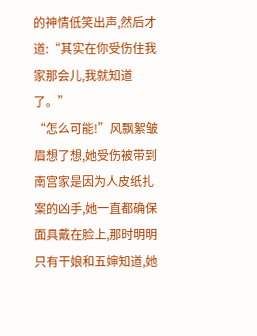的神情低笑出声,然后才道:“其实在你受伤住我家那会儿,我就知道了。”
“怎么可能!”风飘絮皱眉想了想,她受伤被带到南宫家是因为人皮纸扎案的凶手,她一直都确保面具戴在脸上,那时明明只有干娘和五婶知道,她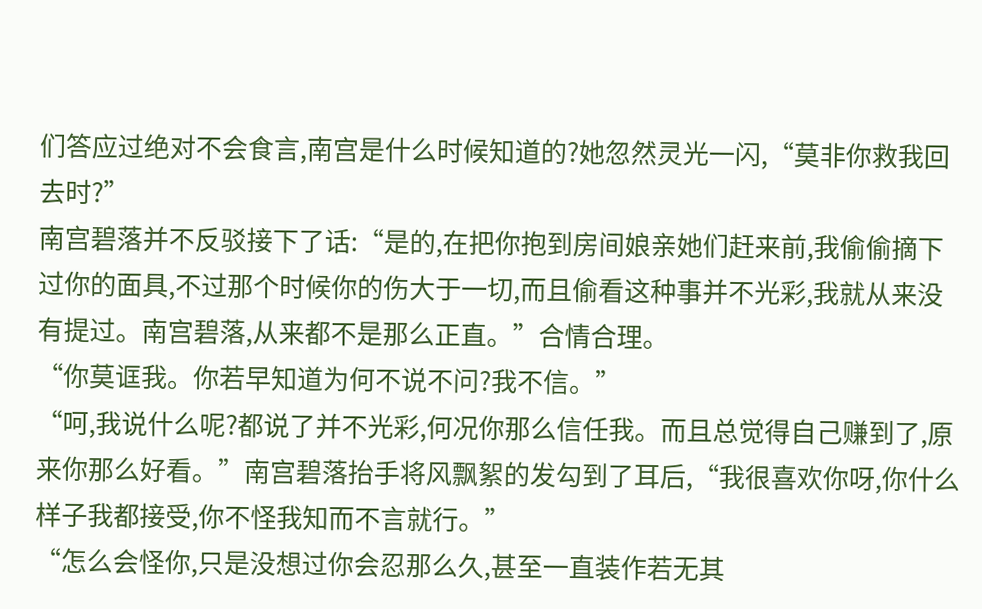们答应过绝对不会食言,南宫是什么时候知道的?她忽然灵光一闪,“莫非你救我回去时?”
南宫碧落并不反驳接下了话:“是的,在把你抱到房间娘亲她们赶来前,我偷偷摘下过你的面具,不过那个时候你的伤大于一切,而且偷看这种事并不光彩,我就从来没有提过。南宫碧落,从来都不是那么正直。”合情合理。
“你莫诓我。你若早知道为何不说不问?我不信。”
“呵,我说什么呢?都说了并不光彩,何况你那么信任我。而且总觉得自己赚到了,原来你那么好看。”南宫碧落抬手将风飘絮的发勾到了耳后,“我很喜欢你呀,你什么样子我都接受,你不怪我知而不言就行。”
“怎么会怪你,只是没想过你会忍那么久,甚至一直装作若无其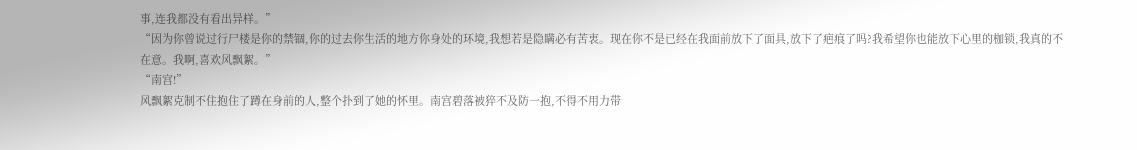事,连我都没有看出异样。”
“因为你曾说过行尸楼是你的禁锢,你的过去你生活的地方你身处的环境,我想若是隐瞒必有苦衷。现在你不是已经在我面前放下了面具,放下了疤痕了吗?我希望你也能放下心里的枷锁,我真的不在意。我啊,喜欢风飘絮。”
“南宫!”
风飘絮克制不住抱住了蹲在身前的人,整个扑到了她的怀里。南宫碧落被猝不及防一抱,不得不用力带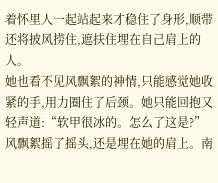着怀里人一起站起来才稳住了身形,顺带还将披风捞住,遮扶住埋在自己肩上的人。
她也看不见风飘絮的神情,只能感觉她收紧的手,用力圈住了后颈。她只能回抱又轻声道:“软甲很冰的。怎么了这是?”
风飘絮摇了摇头,还是埋在她的肩上。南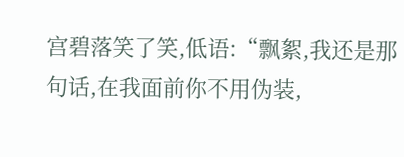宫碧落笑了笑,低语:“飘絮,我还是那句话,在我面前你不用伪装,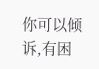你可以倾诉,有困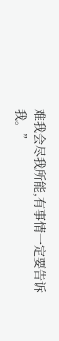难我会尽我所能,有事情一定要告诉我。”